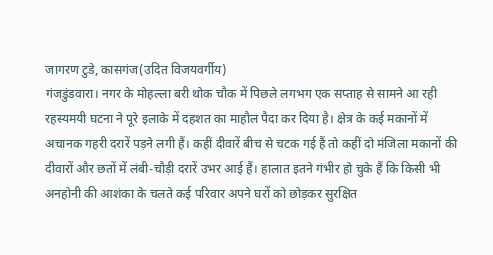जागरण टुडे, कासगंज(उदित विजयवर्गीय)
गंजडुंडवारा। नगर के मोहल्ला बरी थोक चौक में पिछले लगभग एक सप्ताह से सामने आ रही रहस्यमयी घटना ने पूरे इलाके में दहशत का माहौल पैदा कर दिया है। क्षेत्र के कई मकानों में अचानक गहरी दरारें पड़ने लगी हैं। कहीं दीवारें बीच से चटक गई हैं तो कहीं दो मंजिला मकानों की दीवारों और छतों में लंबी-चौड़ी दरारें उभर आई हैं। हालात इतने गंभीर हो चुके हैं कि किसी भी अनहोनी की आशंका के चलते कई परिवार अपने घरों को छोड़कर सुरक्षित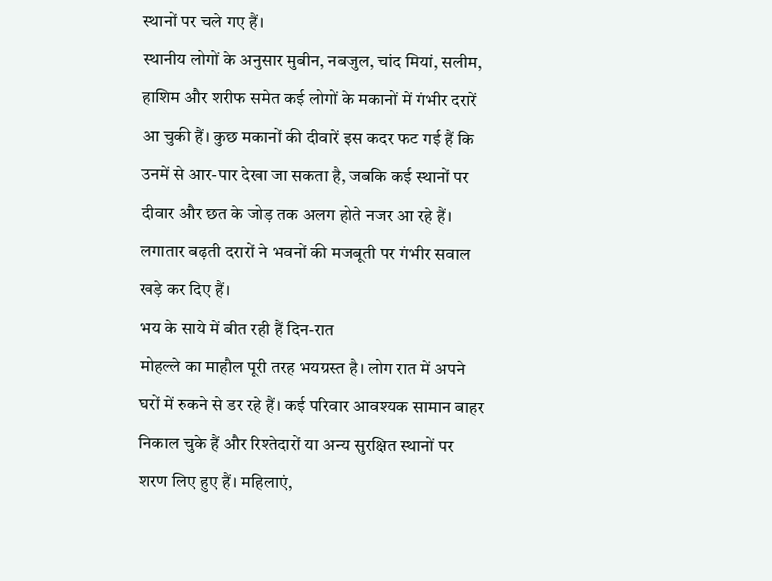स्थानों पर चले गए हैं।
स्थानीय लोगों के अनुसार मुबीन, नबजुल, चांद मियां, सलीम, हाशिम और शरीफ समेत कई लोगों के मकानों में गंभीर दरारें आ चुकी हैं। कुछ मकानों की दीवारें इस कदर फट गई हैं कि उनमें से आर-पार देखा जा सकता है, जबकि कई स्थानों पर दीवार और छत के जोड़ तक अलग होते नजर आ रहे हैं। लगातार बढ़ती दरारों ने भवनों की मजबूती पर गंभीर सवाल खड़े कर दिए हैं।
भय के साये में बीत रही हैं दिन-रात
मोहल्ले का माहौल पूरी तरह भयग्रस्त है। लोग रात में अपने घरों में रुकने से डर रहे हैं। कई परिवार आवश्यक सामान बाहर निकाल चुके हैं और रिश्तेदारों या अन्य सुरक्षित स्थानों पर शरण लिए हुए हैं। महिलाएं,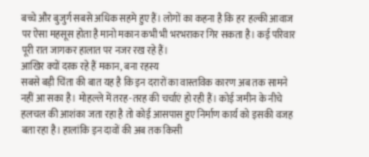बच्चे और बुजुर्ग सबसे अधिक सहमे हुए हैं। लोगों का कहना है कि हर हल्की आवाज पर ऐसा महसूस होता है मानो मकान कभी भी भरभराकर गिर सकता है। कई परिवार पूरी रात जागकर हालात पर नजर रख रहे हैं।
आखिर क्यों दरक रहे हैं मकान, बना रहस्य
सबसे बड़ी चिंता की बात यह है कि इन दरारों का वास्तविक कारण अब तक सामने नहीं आ सका है। मोहल्ले में तरह-तरह की चर्चाएं हो रही हैं। कोई जमीन के नीचे हलचल की आशंका जता रहा है तो कोई आसपास हुए निर्माण कार्य को इसकी वजह बता रहा है। हालांकि इन दावों की अब तक किसी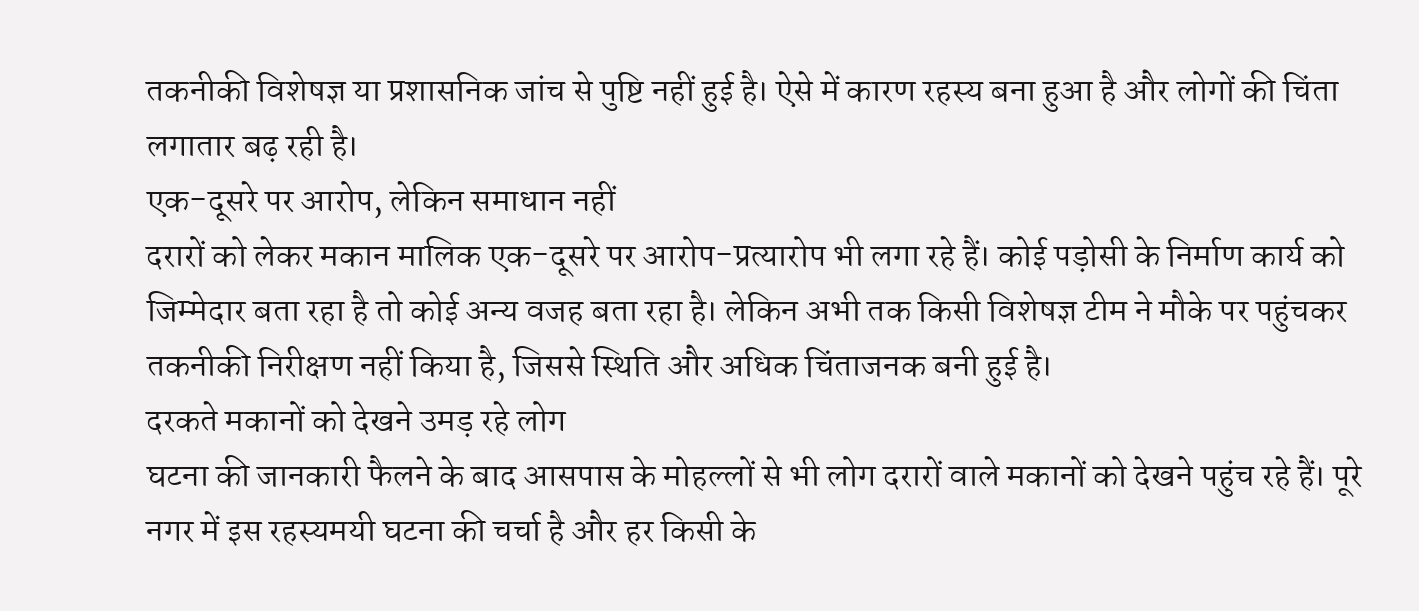तकनीकी विशेषज्ञ या प्रशासनिक जांच से पुष्टि नहीं हुई है। ऐसे में कारण रहस्य बना हुआ है और लोगों की चिंता लगातार बढ़ रही है।
एक-दूसरे पर आरोप, लेकिन समाधान नहीं
दरारों को लेकर मकान मालिक एक-दूसरे पर आरोप-प्रत्यारोप भी लगा रहे हैं। कोई पड़ोसी के निर्माण कार्य को जिम्मेदार बता रहा है तो कोई अन्य वजह बता रहा है। लेकिन अभी तक किसी विशेषज्ञ टीम ने मौके पर पहुंचकर तकनीकी निरीक्षण नहीं किया है, जिससे स्थिति और अधिक चिंताजनक बनी हुई है।
दरकते मकानों को देखने उमड़ रहे लोग
घटना की जानकारी फैलने के बाद आसपास के मोहल्लों से भी लोग दरारों वाले मकानों को देखने पहुंच रहे हैं। पूरे नगर में इस रहस्यमयी घटना की चर्चा है और हर किसी के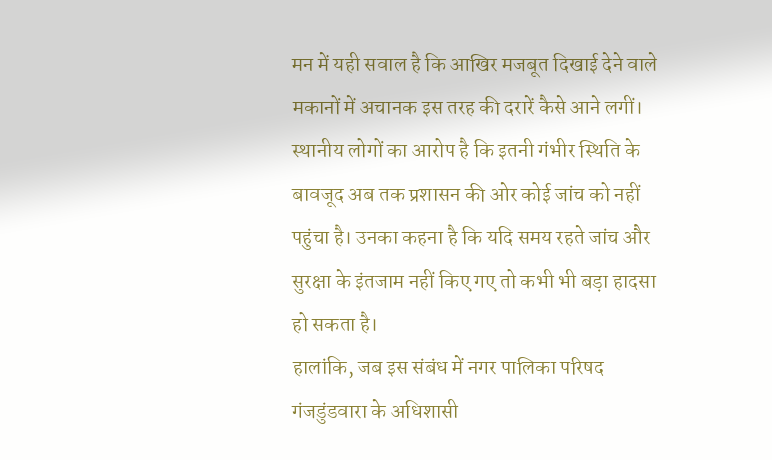मन में यही सवाल है कि आखिर मजबूत दिखाई देने वाले मकानों में अचानक इस तरह की दरारें कैसे आने लगीं।
स्थानीय लोगों का आरोप है कि इतनी गंभीर स्थिति के बावजूद अब तक प्रशासन की ओर कोई जांच को नहीं पहुंचा है। उनका कहना है कि यदि समय रहते जांच और सुरक्षा के इंतजाम नहीं किए गए तो कभी भी बड़ा हादसा हो सकता है।
हालांकि, जब इस संबंध में नगर पालिका परिषद गंजडुंडवारा के अधिशासी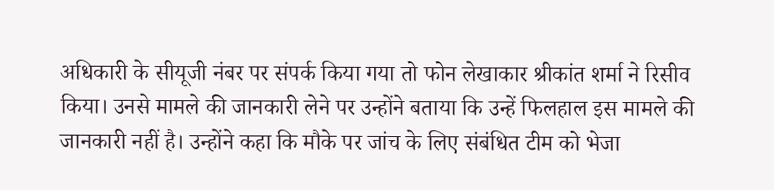अधिकारी के सीयूजी नंबर पर संपर्क किया गया तो फोन लेखाकार श्रीकांत शर्मा ने रिसीव किया। उनसे मामले की जानकारी लेने पर उन्होंने बताया कि उन्हें फिलहाल इस मामले की जानकारी नहीं है। उन्होंने कहा कि मौके पर जांच के लिए संबंधित टीम को भेजा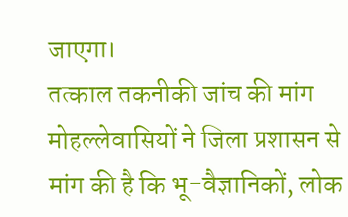जाएगा।
तत्काल तकनीकी जांच की मांग
मोहल्लेवासियों ने जिला प्रशासन से मांग की है कि भू-वैज्ञानिकों, लोक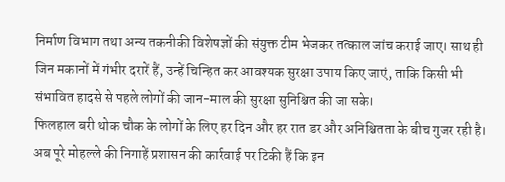निर्माण विभाग तथा अन्य तकनीकी विशेषज्ञों की संयुक्त टीम भेजकर तत्काल जांच कराई जाए। साथ ही जिन मकानों में गंभीर दरारें हैं, उन्हें चिन्हित कर आवश्यक सुरक्षा उपाय किए जाएं, ताकि किसी भी संभावित हादसे से पहले लोगों की जान-माल की सुरक्षा सुनिश्चित की जा सके।
फिलहाल बरी थोक चौक के लोगों के लिए हर दिन और हर रात डर और अनिश्चितता के बीच गुजर रही है। अब पूरे मोहल्ले की निगाहें प्रशासन की कार्रवाई पर टिकी हैं कि इन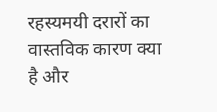रहस्यमयी दरारों का वास्तविक कारण क्या है और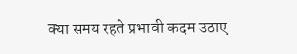क्या समय रहते प्रभावी कदम उठाए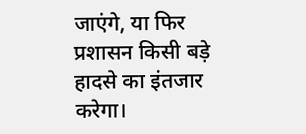जाएंगे, या फिर प्रशासन किसी बड़े हादसे का इंतजार करेगा।